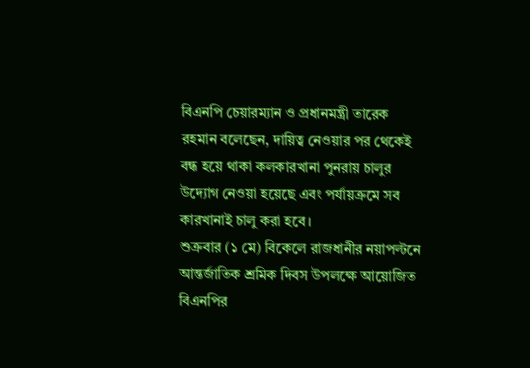বিএনপি চেয়ারম্যান ও প্রধানমন্ত্রী তারেক রহমান বলেছেন, দায়িত্ব নেওয়ার পর থেকেই বন্ধ হয়ে থাকা কলকারখানা পুনরায় চালুর উদ্যোগ নেওয়া হয়েছে এবং পর্যায়ক্রমে সব কারখানাই চালু করা হবে।
শুক্রবার (১ মে) বিকেলে রাজধানীর নয়াপল্টনে আন্তর্জাতিক শ্রমিক দিবস উপলক্ষে আয়োজিত বিএনপির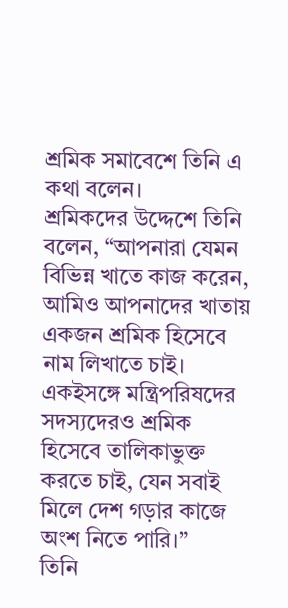শ্রমিক সমাবেশে তিনি এ কথা বলেন।
শ্রমিকদের উদ্দেশে তিনি বলেন, “আপনারা যেমন বিভিন্ন খাতে কাজ করেন, আমিও আপনাদের খাতায় একজন শ্রমিক হিসেবে নাম লিখাতে চাই। একইসঙ্গে মন্ত্রিপরিষদের সদস্যদেরও শ্রমিক হিসেবে তালিকাভুক্ত করতে চাই, যেন সবাই মিলে দেশ গড়ার কাজে অংশ নিতে পারি।”
তিনি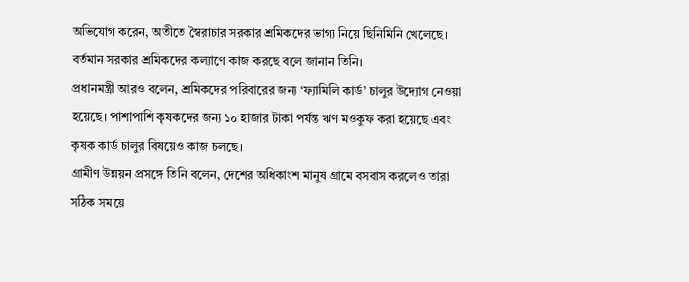অভিযোগ করেন, অতীতে স্বৈরাচার সরকার শ্রমিকদের ভাগ্য নিয়ে ছিনিমিনি খেলেছে। বর্তমান সরকার শ্রমিকদের কল্যাণে কাজ করছে বলে জানান তিনি।
প্রধানমন্ত্রী আরও বলেন, শ্রমিকদের পরিবারের জন্য ‘ফ্যামিলি কার্ড’ চালুর উদ্যোগ নেওয়া হয়েছে। পাশাপাশি কৃষকদের জন্য ১০ হাজার টাকা পর্যন্ত ঋণ মওকুফ করা হয়েছে এবং কৃষক কার্ড চালুর বিষয়েও কাজ চলছে।
গ্রামীণ উন্নয়ন প্রসঙ্গে তিনি বলেন, দেশের অধিকাংশ মানুষ গ্রামে বসবাস করলেও তারা সঠিক সময়ে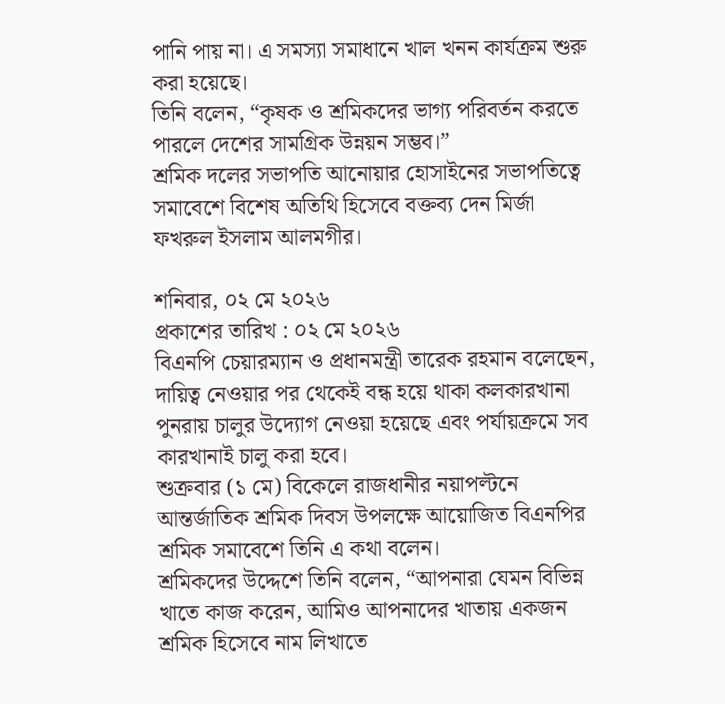পানি পায় না। এ সমস্যা সমাধানে খাল খনন কার্যক্রম শুরু করা হয়েছে।
তিনি বলেন, “কৃষক ও শ্রমিকদের ভাগ্য পরিবর্তন করতে পারলে দেশের সামগ্রিক উন্নয়ন সম্ভব।”
শ্রমিক দলের সভাপতি আনোয়ার হোসাইনের সভাপতিত্বে সমাবেশে বিশেষ অতিথি হিসেবে বক্তব্য দেন মির্জা ফখরুল ইসলাম আলমগীর।

শনিবার, ০২ মে ২০২৬
প্রকাশের তারিখ : ০২ মে ২০২৬
বিএনপি চেয়ারম্যান ও প্রধানমন্ত্রী তারেক রহমান বলেছেন, দায়িত্ব নেওয়ার পর থেকেই বন্ধ হয়ে থাকা কলকারখানা পুনরায় চালুর উদ্যোগ নেওয়া হয়েছে এবং পর্যায়ক্রমে সব কারখানাই চালু করা হবে।
শুক্রবার (১ মে) বিকেলে রাজধানীর নয়াপল্টনে আন্তর্জাতিক শ্রমিক দিবস উপলক্ষে আয়োজিত বিএনপির শ্রমিক সমাবেশে তিনি এ কথা বলেন।
শ্রমিকদের উদ্দেশে তিনি বলেন, “আপনারা যেমন বিভিন্ন খাতে কাজ করেন, আমিও আপনাদের খাতায় একজন শ্রমিক হিসেবে নাম লিখাতে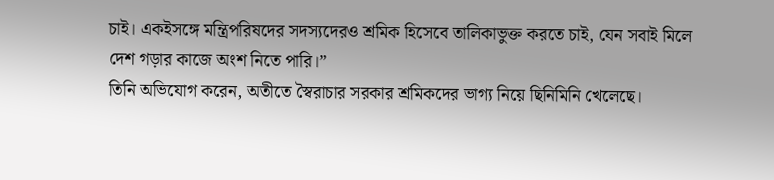চাই। একইসঙ্গে মন্ত্রিপরিষদের সদস্যদেরও শ্রমিক হিসেবে তালিকাভুক্ত করতে চাই, যেন সবাই মিলে দেশ গড়ার কাজে অংশ নিতে পারি।”
তিনি অভিযোগ করেন, অতীতে স্বৈরাচার সরকার শ্রমিকদের ভাগ্য নিয়ে ছিনিমিনি খেলেছে।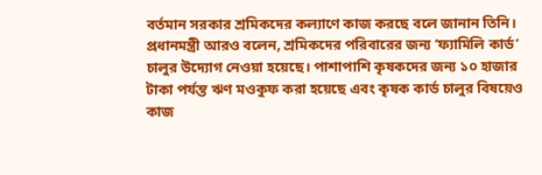বর্তমান সরকার শ্রমিকদের কল্যাণে কাজ করছে বলে জানান তিনি।
প্রধানমন্ত্রী আরও বলেন, শ্রমিকদের পরিবারের জন্য ‘ফ্যামিলি কার্ড’ চালুর উদ্যোগ নেওয়া হয়েছে। পাশাপাশি কৃষকদের জন্য ১০ হাজার টাকা পর্যন্ত ঋণ মওকুফ করা হয়েছে এবং কৃষক কার্ড চালুর বিষয়েও কাজ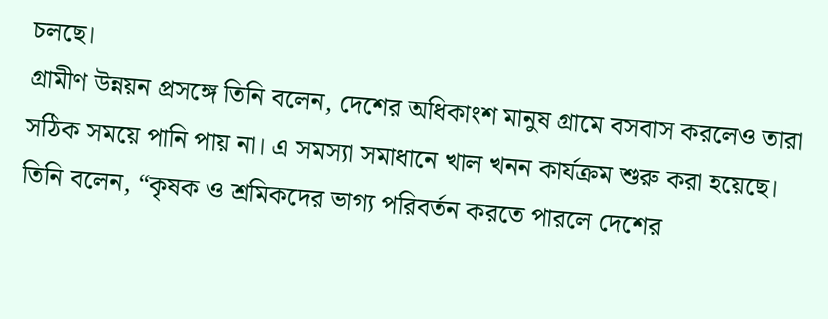চলছে।
গ্রামীণ উন্নয়ন প্রসঙ্গে তিনি বলেন, দেশের অধিকাংশ মানুষ গ্রামে বসবাস করলেও তারা সঠিক সময়ে পানি পায় না। এ সমস্যা সমাধানে খাল খনন কার্যক্রম শুরু করা হয়েছে।
তিনি বলেন, “কৃষক ও শ্রমিকদের ভাগ্য পরিবর্তন করতে পারলে দেশের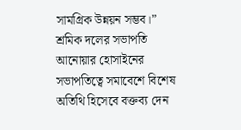সামগ্রিক উন্নয়ন সম্ভব।”
শ্রমিক দলের সভাপতি আনোয়ার হোসাইনের সভাপতিত্বে সমাবেশে বিশেষ অতিথি হিসেবে বক্তব্য দেন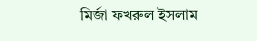মির্জা ফখরুল ইসলাম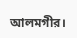আলমগীর।